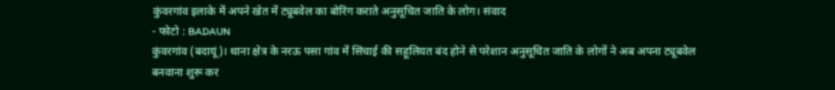कुंवरगांव इलाके में अपने खेत में ट्यूबवेल का बोरिंग कराते अनुसूचित जाति के लोग। संवाद
- फोटो : BADAUN
कुंवरगांव (बदायूं)। थाना क्षेत्र के नरऊ पसा गांव में सिंचाई की सहूलियत बंद होने से परेशान अनुसूचित जाति के लोगों ने अब अपना ट्यूबवेल बनवाना शुरू कर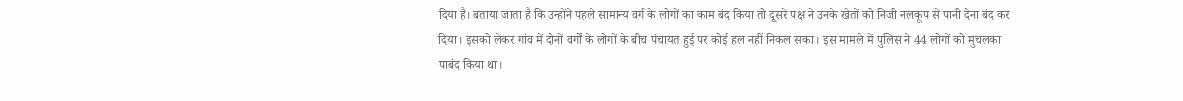दिया है। बताया जाता है कि उन्होंने पहले सामान्य वर्ग के लोगों का काम बंद किया तो दूसरे पक्ष ने उनके खेतों को निजी नलकूप से पानी देना बंद कर दिया। इसको लेकर गांव में दोनों वर्गों के लोगों के बीच पंचायत हुई पर कोई हल नहीं निकल सका। इस मामले में पुलिस ने 44 लोगों को मुचलका पाबंद किया था।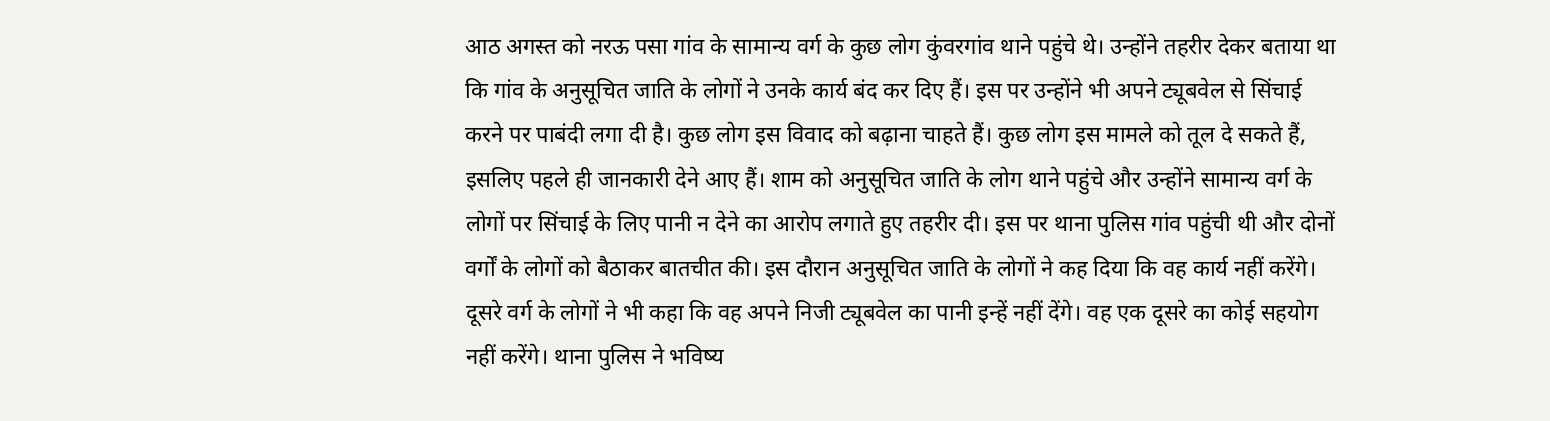आठ अगस्त को नरऊ पसा गांव के सामान्य वर्ग के कुछ लोग कुंवरगांव थाने पहुंचे थे। उन्होंने तहरीर देकर बताया था कि गांव के अनुसूचित जाति के लोगों ने उनके कार्य बंद कर दिए हैं। इस पर उन्होंने भी अपने ट्यूबवेल से सिंचाई करने पर पाबंदी लगा दी है। कुछ लोग इस विवाद को बढ़ाना चाहते हैं। कुछ लोग इस मामले को तूल दे सकते हैं, इसलिए पहले ही जानकारी देने आए हैं। शाम को अनुसूचित जाति के लोग थाने पहुंचे और उन्होंने सामान्य वर्ग के लोगों पर सिंचाई के लिए पानी न देने का आरोप लगाते हुए तहरीर दी। इस पर थाना पुलिस गांव पहुंची थी और दोनों वर्गों के लोगों को बैठाकर बातचीत की। इस दौरान अनुसूचित जाति के लोगों ने कह दिया कि वह कार्य नहीं करेंगे। दूसरे वर्ग के लोगों ने भी कहा कि वह अपने निजी ट्यूबवेल का पानी इन्हें नहीं देंगे। वह एक दूसरे का कोई सहयोग नहीं करेंगे। थाना पुलिस ने भविष्य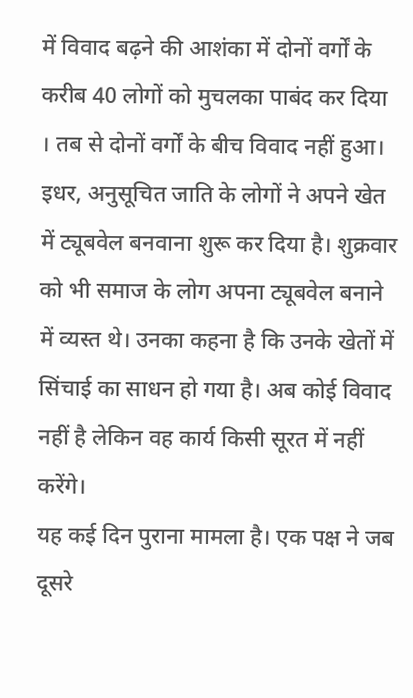में विवाद बढ़ने की आशंका में दोनों वर्गों के करीब 40 लोगों को मुचलका पाबंद कर दिया । तब से दोनों वर्गों के बीच विवाद नहीं हुआ।
इधर, अनुसूचित जाति के लोगों ने अपने खेत में ट्यूबवेल बनवाना शुरू कर दिया है। शुक्रवार को भी समाज के लोग अपना ट्यूबवेल बनाने में व्यस्त थे। उनका कहना है कि उनके खेतों में सिंचाई का साधन हो गया है। अब कोई विवाद नहीं है लेकिन वह कार्य किसी सूरत में नहीं करेंगे।
यह कई दिन पुराना मामला है। एक पक्ष ने जब दूसरे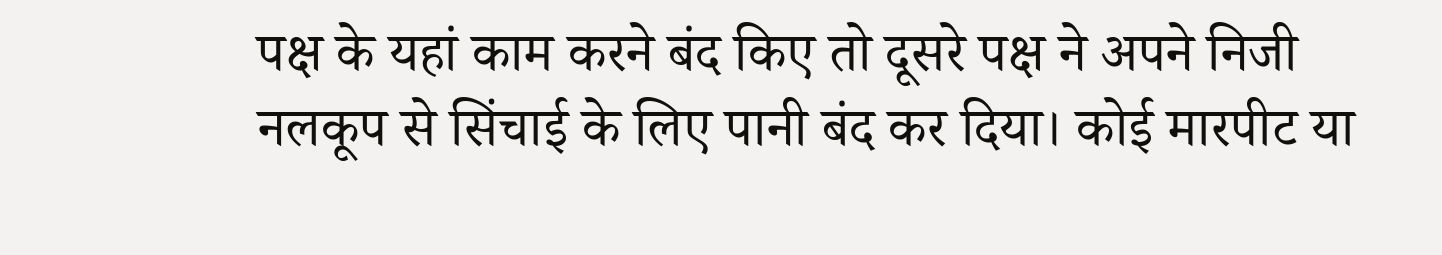पक्ष के यहां काम करने बंद किए तो दूसरे पक्ष ने अपने निजी नलकूप से सिंचाई के लिए पानी बंद कर दिया। कोई मारपीट या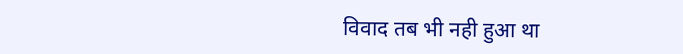विवाद तब भी नही हुआ था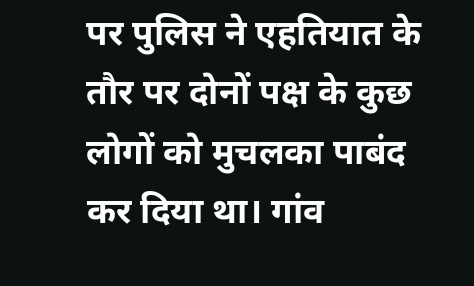पर पुलिस ने एहतियात के तौर पर दोनों पक्ष के कुछ लोगों को मुचलका पाबंद कर दिया था। गांव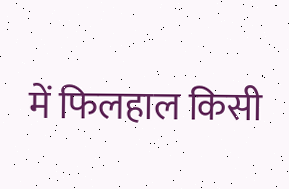में फिलहाल किसी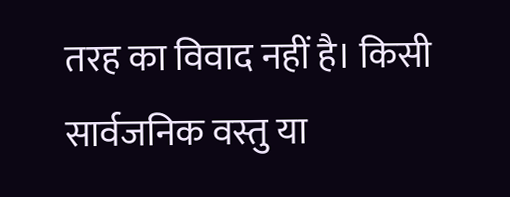तरह का विवाद नहीं है। किसी सार्वजनिक वस्तु या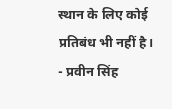स्थान के लिए कोई प्रतिबंध भी नहीं है।
- प्रवीन सिंह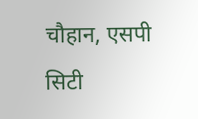चौहान, एसपी सिटी